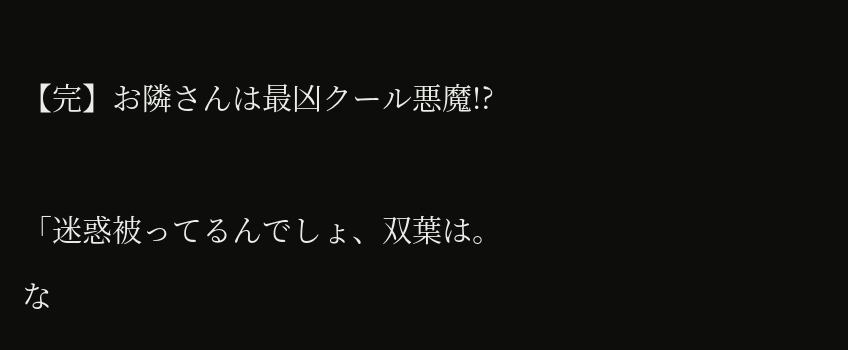【完】お隣さんは最凶クール悪魔!?



「迷惑被ってるんでしょ、双葉は。

な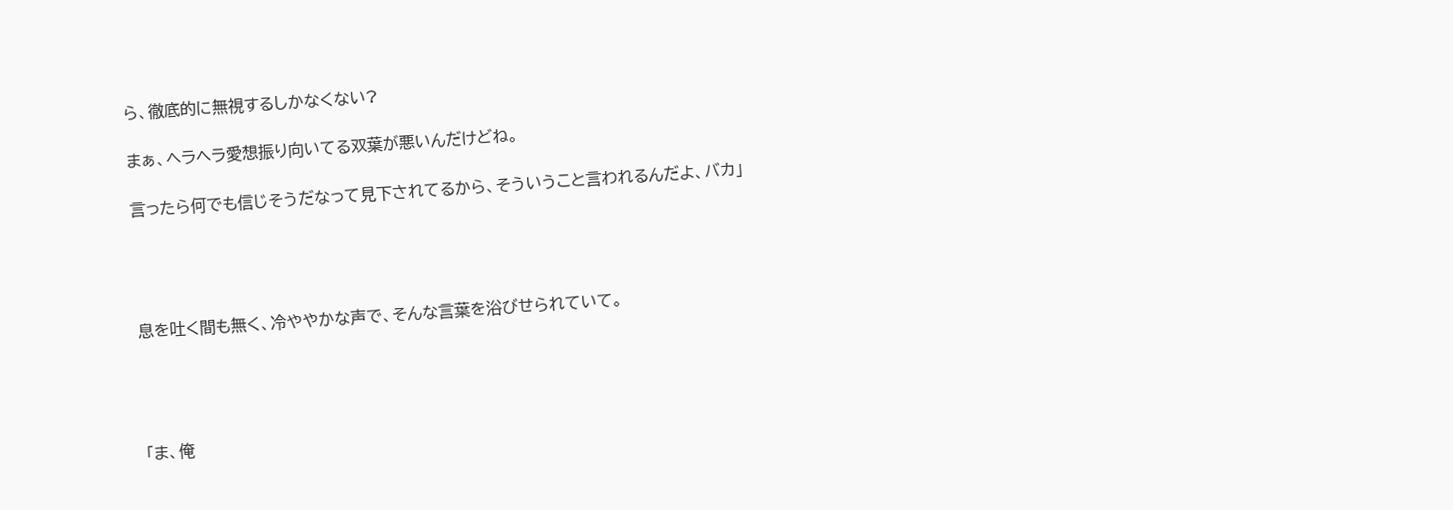ら、徹底的に無視するしかなくない?

まぁ、ヘラヘラ愛想振り向いてる双葉が悪いんだけどね。

言ったら何でも信じそうだなって見下されてるから、そういうこと言われるんだよ、バカ」




息を吐く間も無く、冷ややかな声で、そんな言葉を浴びせられていて。




「ま、俺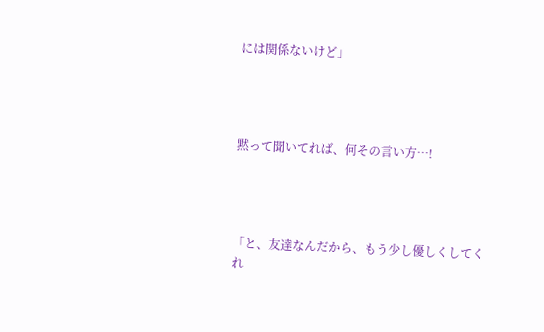には関係ないけど」




黙って聞いてれば、何その言い方…!




「と、友達なんだから、もう少し優しくしてくれ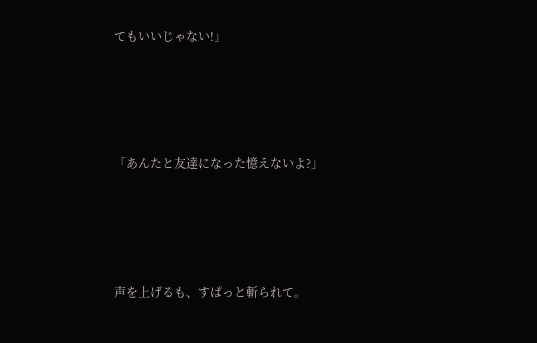てもいいじゃない!」




「あんたと友達になった憶えないよ?」




声を上げるも、すぱっと斬られて。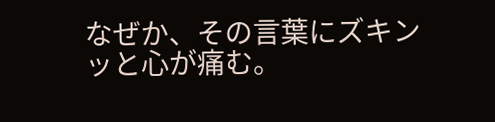なぜか、その言葉にズキンッと心が痛む。